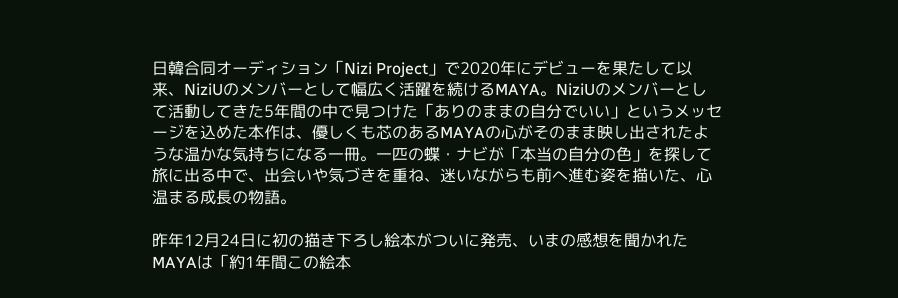日韓合同オーディション「Nizi Project」で2020年にデビューを果たして以来、NiziUのメンバーとして幅広く活躍を続けるMAYA。NiziUのメンバーとして活動してきた5年間の中で見つけた「ありのままの自分でいい」というメッセージを込めた本作は、優しくも芯のあるMAYAの心がそのまま映し出されたような温かな気持ちになる一冊。一匹の蝶・ナビが「本当の自分の色」を探して旅に出る中で、出会いや気づきを重ね、迷いながらも前へ進む姿を描いた、心温まる成長の物語。

昨年12月24日に初の描き下ろし絵本がついに発売、いまの感想を聞かれたMAYAは「約1年間この絵本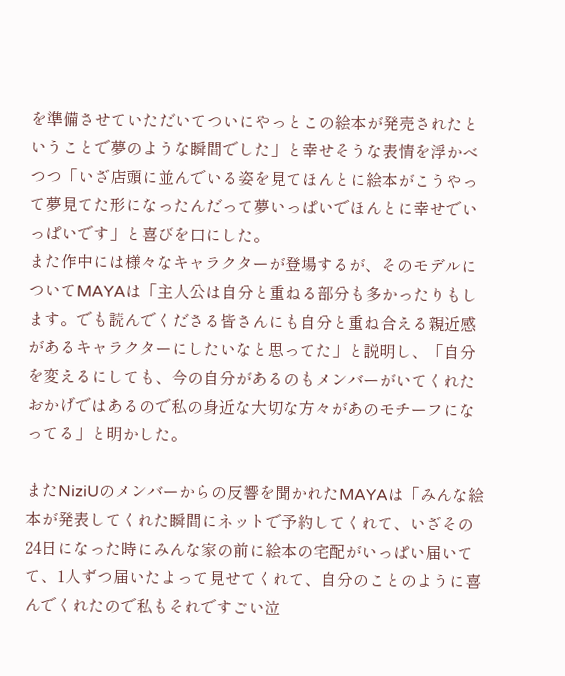を準備させていただいてついにやっとこの絵本が発売されたということで夢のような瞬間でした」と幸せそうな表情を浮かべつつ「いざ店頭に並んでいる姿を見てほんとに絵本がこうやって夢見てた形になったんだって夢いっぱいでほんとに幸せでいっぱいです」と喜びを口にした。
また作中には様々なキャラクターが登場するが、そのモデルについてMAYAは「主人公は自分と重ねる部分も多かったりもします。でも読んでくださる皆さんにも自分と重ね合える親近感があるキャラクターにしたいなと思ってた」と説明し、「自分を変えるにしても、今の自分があるのもメンバーがいてくれたおかげではあるので私の身近な大切な方々があのモチーフになってる」と明かした。

またNiziUのメンバーからの反響を聞かれたMAYAは「みんな絵本が発表してくれた瞬間にネットで予約してくれて、いざその24日になった時にみんな家の前に絵本の宅配がいっぱい届いてて、1人ずつ届いたよって見せてくれて、自分のことのように喜んでくれたので私もそれですごい泣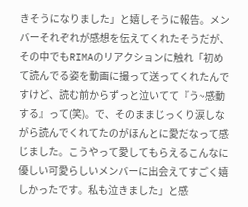きそうになりました」と嬉しそうに報告。メンバーそれぞれが感想を伝えてくれたそうだが、その中でもRIMAのリアクションに触れ「初めて読んでる姿を動画に撮って送ってくれたんですけど、読む前からずっと泣いてて『う~感動する』って(笑)。で、そのままじっくり涙しながら読んでくれてたのがほんとに愛だなって感じました。こうやって愛してもらえるこんなに優しい可愛らしいメンバーに出会えてすごく嬉しかったです。私も泣きました」と感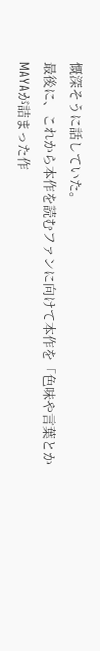慨深そうに話していた。
最後に、これから本作を読むファンに向けて本作を「色味や言葉とかMAYAが詰まった作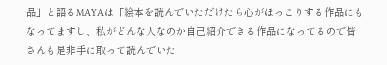品」と語るMAYAは「絵本を読んでいただけたら心がほっこりする作品にもなってますし、私がどんな人なのか自己紹介できる作品になってるので皆さんも是非手に取って読んでいた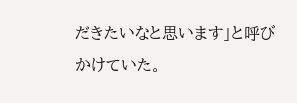だきたいなと思います」と呼びかけていた。